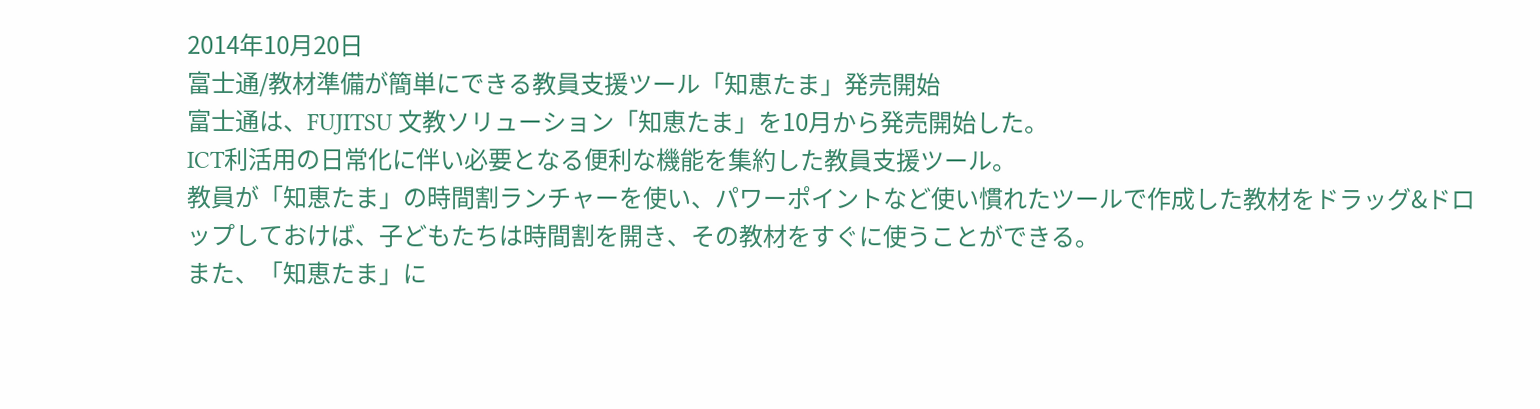2014年10月20日
富士通/教材準備が簡単にできる教員支援ツール「知恵たま」発売開始
富士通は、FUJITSU 文教ソリューション「知恵たま」を10月から発売開始した。
ICT利活用の日常化に伴い必要となる便利な機能を集約した教員支援ツール。
教員が「知恵たま」の時間割ランチャーを使い、パワーポイントなど使い慣れたツールで作成した教材をドラッグ&ドロップしておけば、子どもたちは時間割を開き、その教材をすぐに使うことができる。
また、「知恵たま」に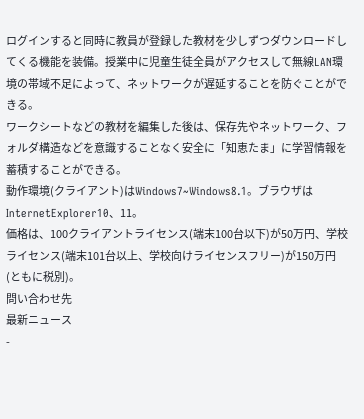ログインすると同時に教員が登録した教材を少しずつダウンロードしてくる機能を装備。授業中に児童生徒全員がアクセスして無線LAN環境の帯域不足によって、ネットワークが遅延することを防ぐことができる。
ワークシートなどの教材を編集した後は、保存先やネットワーク、フォルダ構造などを意識することなく安全に「知恵たま」に学習情報を蓄積することができる。
動作環境(クライアント)はWindows7~Windows8.1。ブラウザはInternetExplorer10、11。
価格は、100クライアントライセンス(端末100台以下)が50万円、学校ライセンス(端末101台以上、学校向けライセンスフリー)が150万円(ともに税別)。
問い合わせ先
最新ニュース
-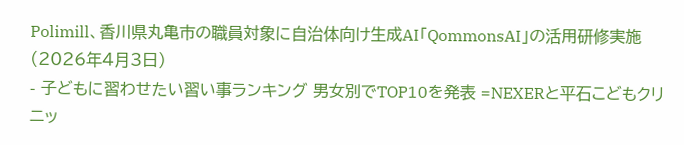Polimill、香川県丸亀市の職員対象に自治体向け生成AI「QommonsAI」の活用研修実施(2026年4月3日)
- 子どもに習わせたい習い事ランキング 男女別でTOP10を発表 =NEXERと平石こどもクリニッ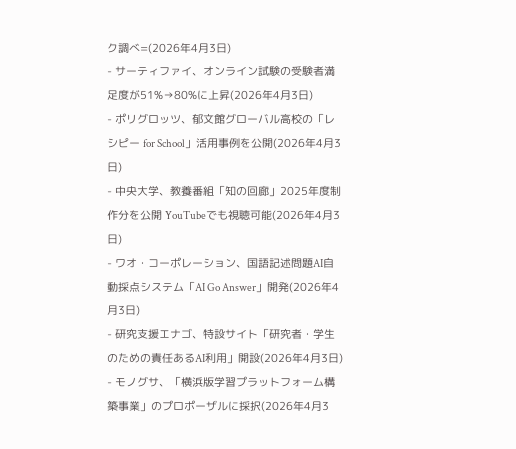ク調べ=(2026年4月3日)
- サーティファイ、オンライン試験の受験者満足度が51%→80%に上昇(2026年4月3日)
- ポリグロッツ、郁文館グローバル高校の「レシピー for School」活用事例を公開(2026年4月3日)
- 中央大学、教養番組「知の回廊」2025年度制作分を公開 YouTubeでも視聴可能(2026年4月3日)
- ワオ・コーポレーション、国語記述問題AI自動採点システム「AI Go Answer」開発(2026年4月3日)
- 研究支援エナゴ、特設サイト「研究者・学生のための責任あるAI利用」開設(2026年4月3日)
- モノグサ、「横浜版学習プラットフォーム構築事業」のプロポーザルに採択(2026年4月3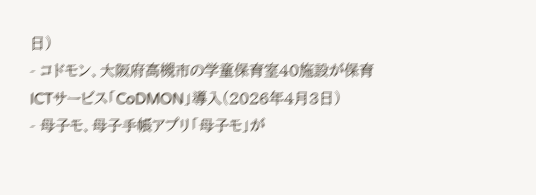日)
- コドモン、大阪府高槻市の学童保育室40施設が保育ICTサービス「CoDMON」導入(2026年4月3日)
- 母子モ、母子手帳アプリ「母子モ」が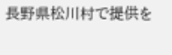長野県松川村で提供を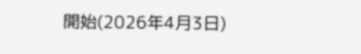開始(2026年4月3日)